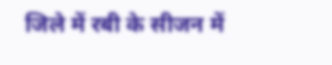जिले में रबी के सीजन में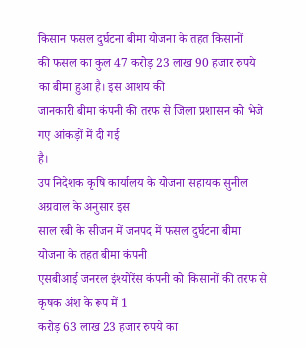किसान फसल दुर्घटना बीमा योजना के तहत किसानों
की फसल का कुल 47 करोड़ 23 लाख 90 हजार रुपये का बीमा हुआ है। इस आशय की
जानकारी बीमा कंपनी की तरफ से जिला प्रशासन को भेजे गए आंकड़ों में दी गई
है।
उप निदेशक कृषि कार्यालय के योजना सहायक सुनील अग्रवाल के अनुसार इस
साल रबी के सीजन में जनपद में फसल दुर्घटना बीमा योजना के तहत बीमा कंपनी
एसबीआई जनरल इंश्योरेंस कंपनी को किसानों की तरफ से कृषक अंश के रूप में 1
करोड़ 63 लाख 23 हजार रुपये का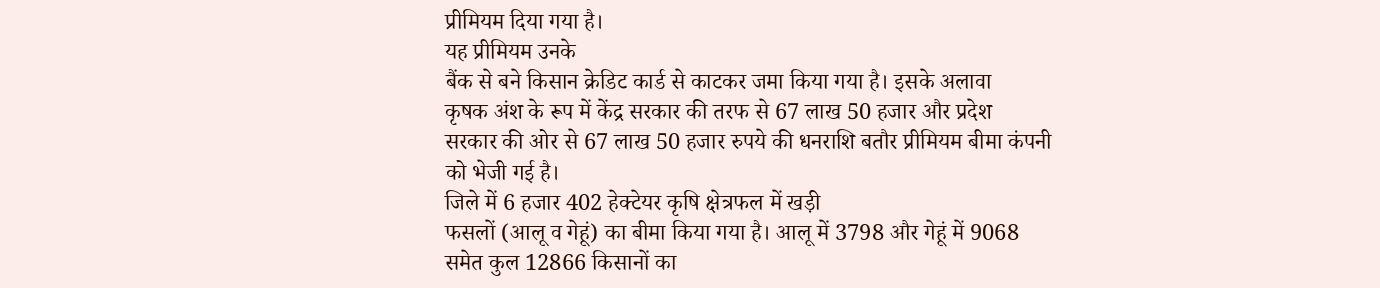प्रीमियम दिया गया है।
यह प्रीमियम उनके
बैंक से बने किसान क्रेडिट कार्ड से काटकर जमा किया गया है। इसके अलावा
कृषक अंश के रूप में केंद्र सरकार की तरफ से 67 लाख 50 हजार और प्रदेश
सरकार की ओर से 67 लाख 50 हजार रुपये की धनराशि बतौर प्रीमियम बीमा कंपनी
को भेजी गई है।
जिले में 6 हजार 402 हेक्टेयर कृषि क्षेत्रफल में खड़ी
फसलों (आलू व गेहूं) का बीमा किया गया है। आलू में 3798 और गेहूं में 9068
समेत कुल 12866 किसानों का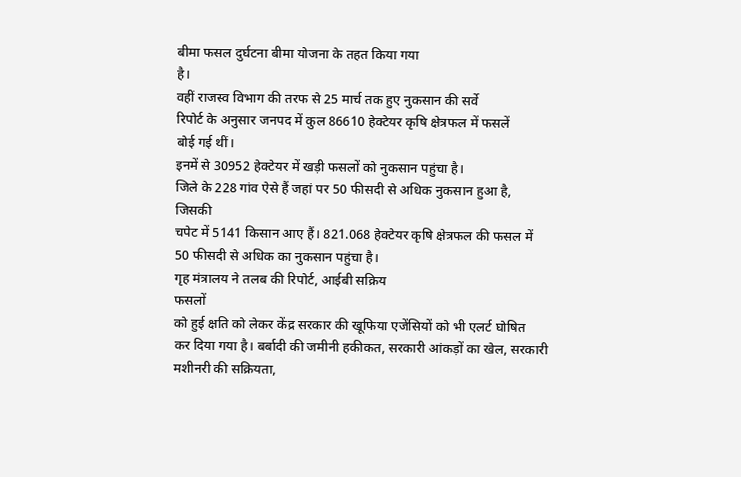बीमा फसल दुर्घटना बीमा योजना के तहत किया गया
है।
वहीं राजस्व विभाग की तरफ से 25 मार्च तक हुए नुकसान की सर्वे
रिपोर्ट के अनुसार जनपद में कुल 86610 हेक्टेयर कृषि क्षेत्रफल में फसलें
बोई गई थीं।
इनमें से 30952 हेक्टेयर में खड़ी फसलों को नुकसान पहुंचा है।
जिले के 228 गांव ऐसे हैं जहां पर 50 फीसदी से अधिक नुकसान हुआ है, जिसकी
चपेट में 5141 किसान आए हैं। 821.068 हेक्टेयर कृषि क्षेत्रफल की फसल में
50 फीसदी से अधिक का नुकसान पहुंचा है।
गृह मंत्रालय ने तलब की रिपोर्ट, आईबी सक्रिय
फसलों
को हुई क्षति को लेकर केंद्र सरकार की खूफिया एजेंसियों को भी एलर्ट घोषित
कर दिया गया है। बर्बादी की जमीनी हकीकत, सरकारी आंकड़ों का खेल, सरकारी
मशीनरी की सक्रियता,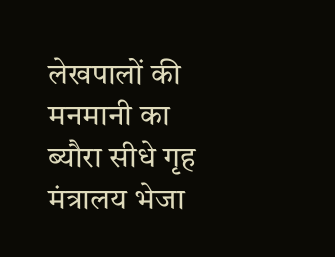लेखपालों की मनमानी का ब्यौरा सीधे गृह मंत्रालय भेजा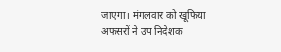जाएगा। मंगलवार को खूफिया अफसरों ने उप निदेशक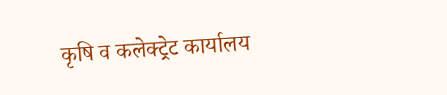कृषि व कलेक्ट्रेट कार्यालय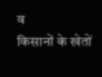व
किसानों के खेतों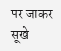पर जाकर सूखे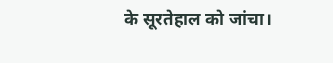के सूरतेहाल को जांचा।